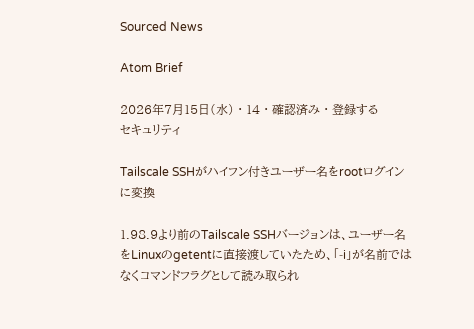Sourced News

Atom Brief

2026年7月15日(水) · 14 · 確認済み · 登録する
セキュリティ

Tailscale SSHがハイフン付きユーザー名をrootログインに変換

1.98.9より前のTailscale SSHバージョンは、ユーザー名をLinuxのgetentに直接渡していたため、「-i」が名前ではなくコマンドフラグとして読み取られ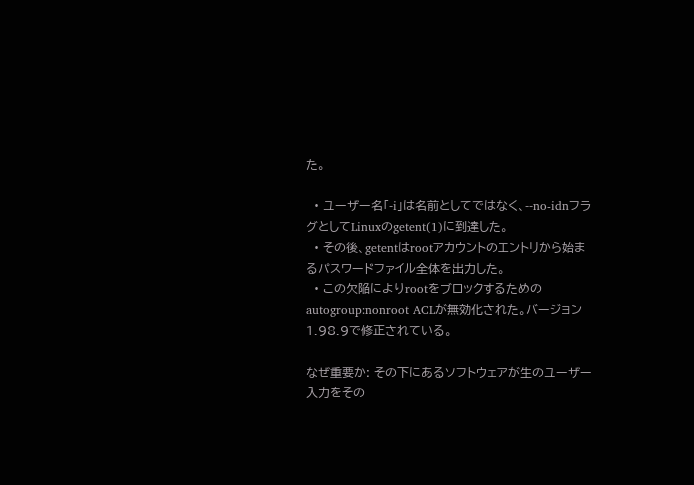た。

  • ユーザー名「-i」は名前としてではなく、--no-idnフラグとしてLinuxのgetent(1)に到達した。
  • その後、getentはrootアカウントのエントリから始まるパスワードファイル全体を出力した。
  • この欠陥によりrootをブロックするためのautogroup:nonroot ACLが無効化された。バージョン1.98.9で修正されている。

なぜ重要か: その下にあるソフトウェアが生のユーザー入力をその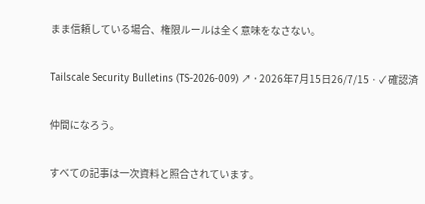まま信頼している場合、権限ルールは全く意味をなさない。

Tailscale Security Bulletins (TS-2026-009) ↗ · 2026年7月15日26/7/15 · ✓ 確認済

仲間になろう。

すべての記事は一次資料と照合されています。